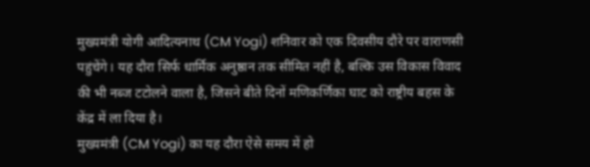मुख्यमंत्री योगी आदित्यनाथ (CM Yogi) शनिवार को एक दिवसीय दौरे पर वाराणसी पहुंचेंगे। यह दौरा सिर्फ धार्मिक अनुष्ठान तक सीमित नहीं है, बल्कि उस विकास विवाद की भी नब्ज टटोलने वाला है, जिसने बीते दिनों मणिकर्णिका घाट को राष्ट्रीय बहस के केंद्र में ला दिया है।
मुख्यमंत्री (CM Yogi) का यह दौरा ऐसे समय में हो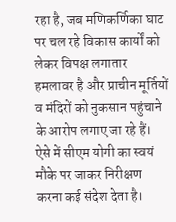रहा है, जब मणिकर्णिका घाट पर चल रहे विकास कार्यों को लेकर विपक्ष लगातार हमलावर है और प्राचीन मूर्तियों व मंदिरों को नुकसान पहुंचाने के आरोप लगाए जा रहे हैं। ऐसे में सीएम योगी का स्वयं मौके पर जाकर निरीक्षण करना कई संदेश देता है।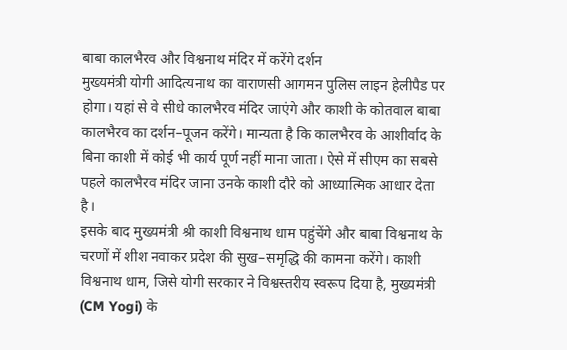बाबा कालभैरव और विश्वनाथ मंदिर में करेंगे दर्शन
मुख्यमंत्री योगी आदित्यनाथ का वाराणसी आगमन पुलिस लाइन हेलीपैड पर होगा। यहां से वे सीधे कालभैरव मंदिर जाएंगे और काशी के कोतवाल बाबा कालभैरव का दर्शन–पूजन करेंगे। मान्यता है कि कालभैरव के आशीर्वाद के बिना काशी में कोई भी कार्य पूर्ण नहीं माना जाता। ऐसे में सीएम का सबसे पहले कालभैरव मंदिर जाना उनके काशी दौरे को आध्यात्मिक आधार देता है।
इसके बाद मुख्यमंत्री श्री काशी विश्वनाथ धाम पहुंचेंगे और बाबा विश्वनाथ के चरणों में शीश नवाकर प्रदेश की सुख–समृद्धि की कामना करेंगे। काशी विश्वनाथ धाम, जिसे योगी सरकार ने विश्वस्तरीय स्वरूप दिया है, मुख्यमंत्री (CM Yogi) के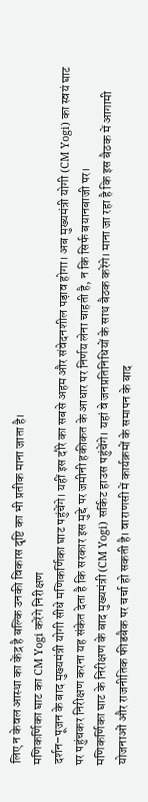लिए न केवल आस्था का केंद्र है बल्कि उनकी विकास दृष्टि का भी प्रतीक माना जाता है।
मणिकर्णिका घाट का CM Yogi करेंगे निरीक्षण
दर्शन–पूजन के बाद मुख्यमंत्री योगी सीधे मणिकर्णिका घाट पहुंचेंगे। यहीं इस दौरे का सबसे अहम और संवेदनशील पड़ाव होगा। अब मुख्यमंत्री योगी (CM Yogi) का स्वयं घाट पर पहुंचकर निरीक्षण करना यह संकेत देता है कि सरकार इस मुद्दे पर जमीनी हकीकत के आधार पर निर्णय लेना चाहती है, न कि सिर्फ बयानबाजी पर।
मणिकर्णिका घाट के निरीक्षण के बाद मुख्यमंत्री (CM Yogi) सर्किट हाउस पहुंचेंगे। यहां वे जनप्रतिनिधियों के साथ बैठक करेंगे। माना जा रहा है कि इस बैठक में आगामी योजनाओं और राजनीतिक फीडबैक पर चर्चा हो सकती है। वाराणसी में कार्यक्रमों के समापन के बाद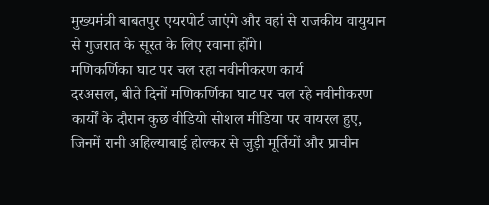मुख्यमंत्री बाबतपुर एयरपोर्ट जाएंगे और वहां से राजकीय वायुयान से गुजरात के सूरत के लिए रवाना होंगे।
मणिकर्णिका घाट पर चल रहा नवीनीकरण कार्य
दरअसल, बीते दिनों मणिकर्णिका घाट पर चल रहे नवीनीकरण कार्यों के दौरान कुछ वीडियो सोशल मीडिया पर वायरल हुए, जिनमें रानी अहिल्याबाई होल्कर से जुड़ी मूर्तियों और प्राचीन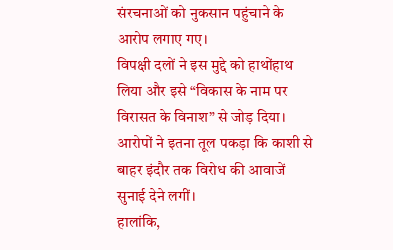संरचनाओं को नुकसान पहुंचाने के आरोप लगाए गए।
विपक्षी दलों ने इस मुद्दे को हाथोंहाथ लिया और इसे “विकास के नाम पर विरासत के विनाश” से जोड़ दिया। आरोपों ने इतना तूल पकड़ा कि काशी से बाहर इंदौर तक विरोध की आवाजें सुनाई देने लगीं।
हालांकि,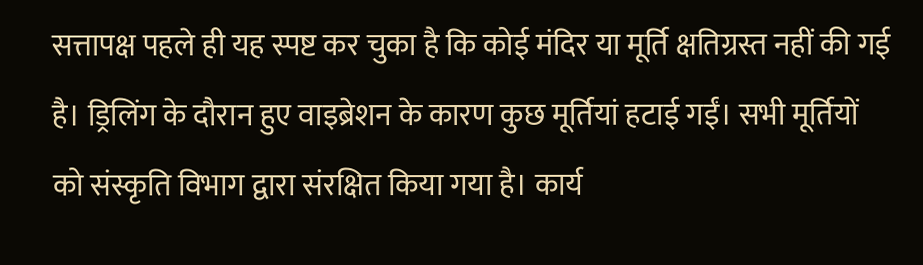सत्तापक्ष पहले ही यह स्पष्ट कर चुका है कि कोई मंदिर या मूर्ति क्षतिग्रस्त नहीं की गई है। ड्रिलिंग के दौरान हुए वाइब्रेशन के कारण कुछ मूर्तियां हटाई गईं। सभी मूर्तियों को संस्कृति विभाग द्वारा संरक्षित किया गया है। कार्य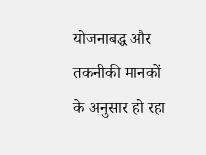योजनाबद्ध और तकनीकी मानकों के अनुसार हो रहा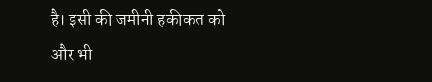है। इसी की जमीनी हकीकत को और भी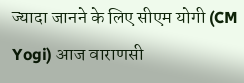ज्यादा जानने के लिए सीएम योगी (CM Yogi) आज वाराणसी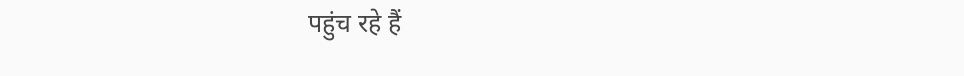पहुंच रहे हैं